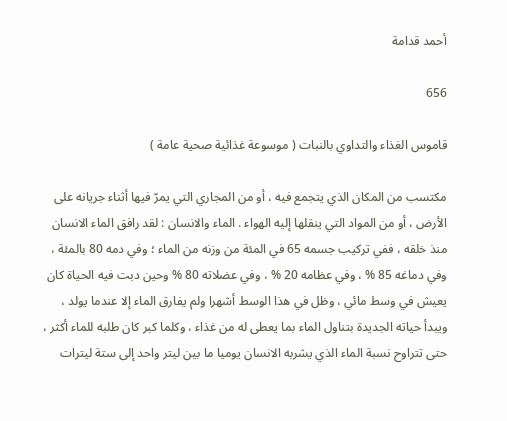أحمد قدامة

656

قاموس الغذاء والتداوي بالنبات ( موسوعة غذائية صحية عامة )

مكتسب من المكان الذي يتجمع فيه ، أو من المجاري التي يمرّ فيها أثناء جريانه على الأرض ، أو من المواد التي ينقلها إليه الهواء . الماء والانسان : لقد رافق الماء الانسان منذ خلقه ، ففي تركيب جسمه 65 في المئة من وزنه من الماء ؛ وفي دمه 80 بالمئة ، وفي دماغه 85 % ، وفي عظامه 20 % ، وفي عضلاته 80 % وحين دبت فيه الحياة كان يعيش في وسط مائي ، وظل في هذا الوسط أشهرا ولم يفارق الماء إلا عندما يولد ، ويبدأ حياته الجديدة بتناول الماء بما يعطى له من غذاء ، وكلما كبر كان طلبه للماء أكثر ، حتى تتراوح نسبة الماء الذي يشربه الانسان يوميا ما بين ليتر واحد إلى ستة ليترات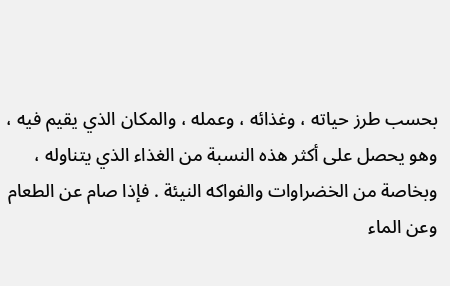بحسب طرز حياته ، وغذائه ، وعمله ، والمكان الذي يقيم فيه ، وهو يحصل على أكثر هذه النسبة من الغذاء الذي يتناوله ، وبخاصة من الخضراوات والفواكه النيئة . فإذا صام عن الطعام وعن الماء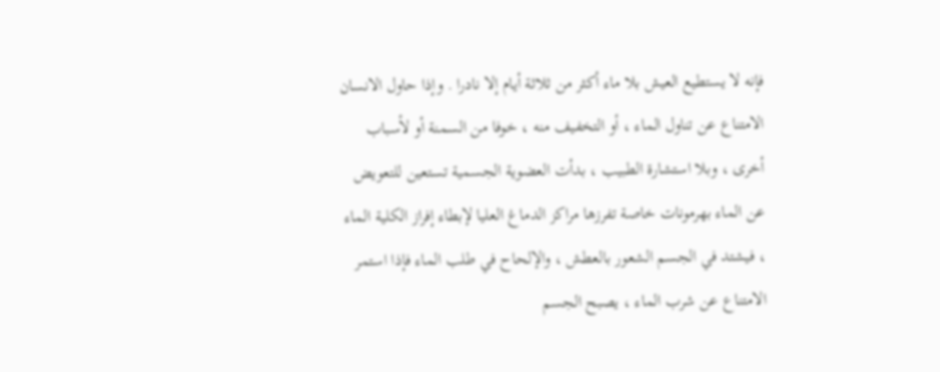فإنه لا يستطيع العيش بلا ماء أكثر من ثلاثة أيام إلا نادرا . وإذا حاول الانسان الامتناع عن تناول الماء ، أو التخفيف منه ، خوفا من السمنة أو لأسباب أخرى ، وبلا استشارة الطبيب ، بدأت العضوية الجسمية تستعين للتعويض عن الماء بهرمونات خاصة تفرزها مراكز الدماغ العليا لإبطاء إفراز الكلية الماء ، فيشتد في الجسم الشعور بالعطش ، والإلحاح في طلب الماء فإذا استمر الامتناع عن شرب الماء ، يصبح الجسم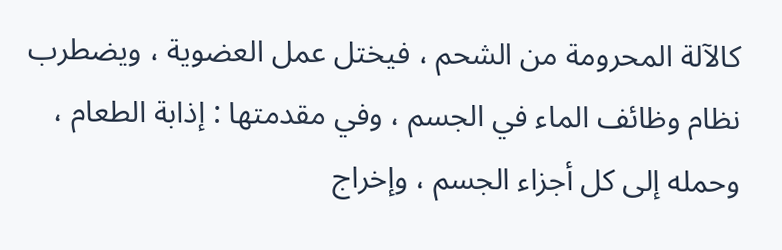كالآلة المحرومة من الشحم ، فيختل عمل العضوية ، ويضطرب نظام وظائف الماء في الجسم ، وفي مقدمتها : إذابة الطعام ، وحمله إلى كل أجزاء الجسم ، وإخراج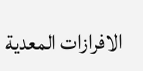الافرازات المعدية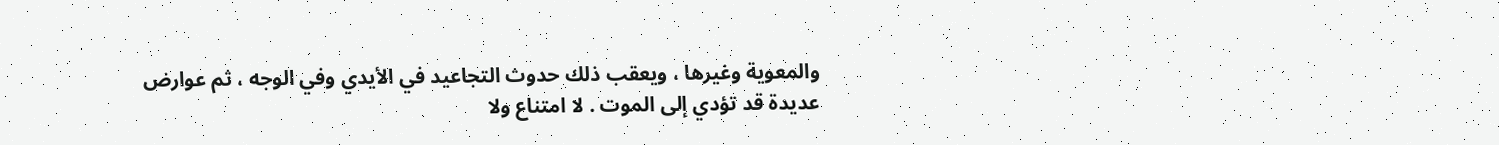والمعوية وغيرها ، ويعقب ذلك حدوث التجاعيد في الأيدي وفي الوجه ، ثم عوارض عديدة قد تؤدي إلى الموت . لا امتناع ولا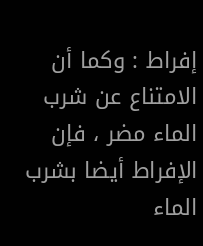إفراط : وكما أن الامتناع عن شرب الماء مضر ، فإن الإفراط أيضا بشرب الماء